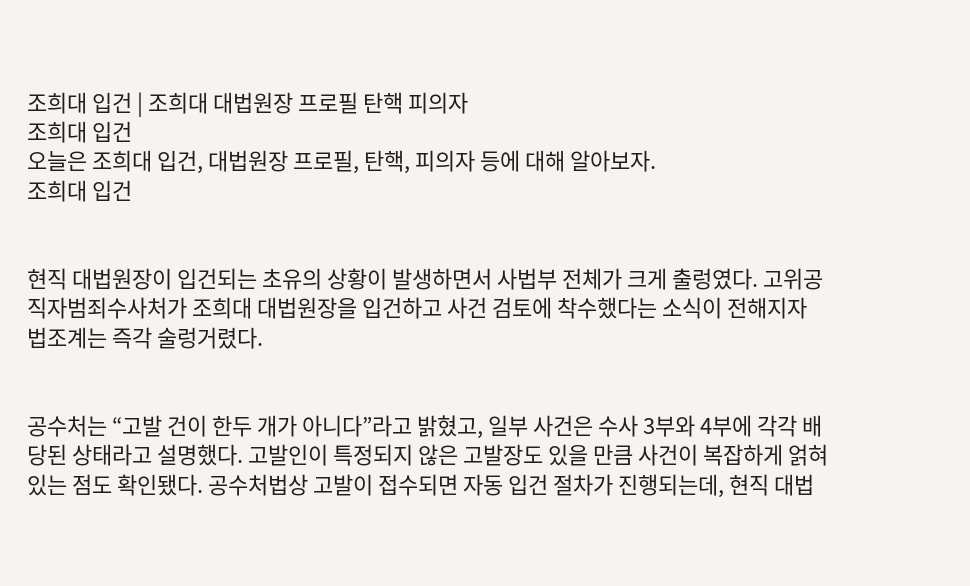조희대 입건 | 조희대 대법원장 프로필 탄핵 피의자
조희대 입건
오늘은 조희대 입건, 대법원장 프로필, 탄핵, 피의자 등에 대해 알아보자.
조희대 입건


현직 대법원장이 입건되는 초유의 상황이 발생하면서 사법부 전체가 크게 출렁였다. 고위공직자범죄수사처가 조희대 대법원장을 입건하고 사건 검토에 착수했다는 소식이 전해지자 법조계는 즉각 술렁거렸다.


공수처는 “고발 건이 한두 개가 아니다”라고 밝혔고, 일부 사건은 수사 3부와 4부에 각각 배당된 상태라고 설명했다. 고발인이 특정되지 않은 고발장도 있을 만큼 사건이 복잡하게 얽혀 있는 점도 확인됐다. 공수처법상 고발이 접수되면 자동 입건 절차가 진행되는데, 현직 대법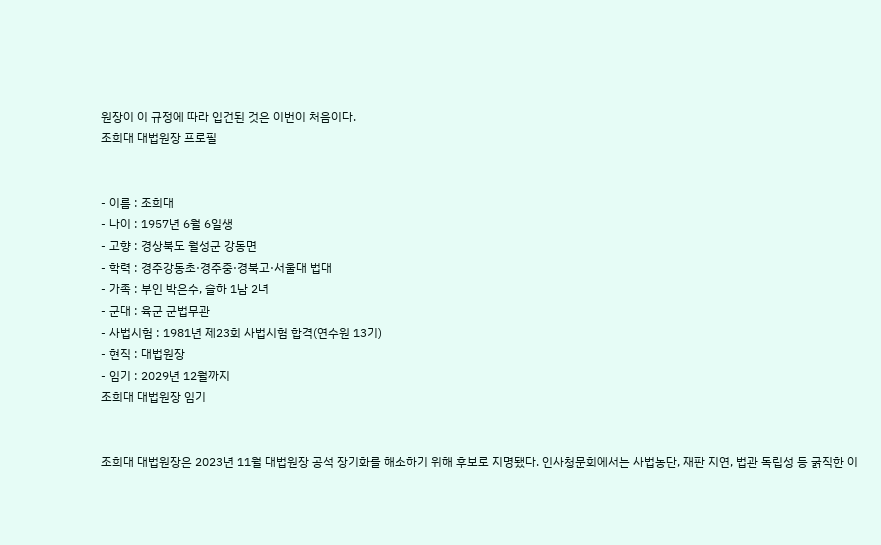원장이 이 규정에 따라 입건된 것은 이번이 처음이다.
조희대 대법원장 프로필


- 이름 : 조희대
- 나이 : 1957년 6월 6일생
- 고향 : 경상북도 월성군 강동면
- 학력 : 경주강동초·경주중·경북고·서울대 법대
- 가족 : 부인 박은수, 슬하 1남 2녀
- 군대 : 육군 군법무관
- 사법시험 : 1981년 제23회 사법시험 합격(연수원 13기)
- 현직 : 대법원장
- 임기 : 2029년 12월까지
조희대 대법원장 임기


조희대 대법원장은 2023년 11월 대법원장 공석 장기화를 해소하기 위해 후보로 지명됐다. 인사청문회에서는 사법농단, 재판 지연, 법관 독립성 등 굵직한 이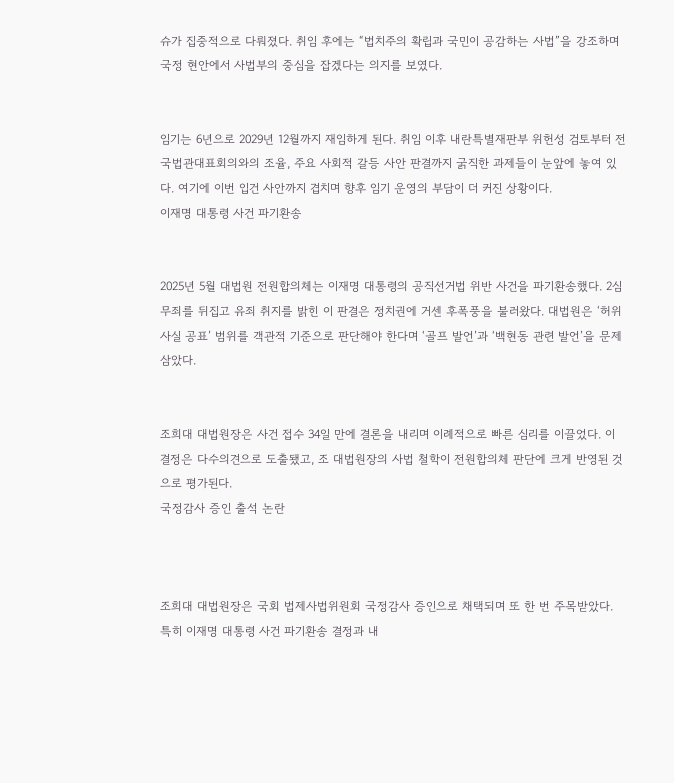슈가 집중적으로 다뤄졌다. 취임 후에는 “법치주의 확립과 국민이 공감하는 사법”을 강조하며 국정 현안에서 사법부의 중심을 잡겠다는 의지를 보였다.


임기는 6년으로 2029년 12월까지 재임하게 된다. 취임 이후 내란특별재판부 위헌성 검토부터 전국법관대표회의와의 조율, 주요 사회적 갈등 사안 판결까지 굵직한 과제들이 눈앞에 놓여 있다. 여기에 이번 입건 사안까지 겹치며 향후 임기 운영의 부담이 더 커진 상황이다.
이재명 대통령 사건 파기환송


2025년 5월 대법원 전원합의체는 이재명 대통령의 공직선거법 위반 사건을 파기환송했다. 2심 무죄를 뒤집고 유죄 취지를 밝힌 이 판결은 정치권에 거센 후폭풍을 불러왔다. 대법원은 ‘허위사실 공표’ 범위를 객관적 기준으로 판단해야 한다며 ‘골프 발언’과 ‘백현동 관련 발언’을 문제 삼았다.


조희대 대법원장은 사건 접수 34일 만에 결론을 내리며 이례적으로 빠른 심리를 이끌었다. 이 결정은 다수의견으로 도출됐고, 조 대법원장의 사법 철학이 전원합의체 판단에 크게 반영된 것으로 평가된다.
국정감사 증인 출석 논란



조희대 대법원장은 국회 법제사법위원회 국정감사 증인으로 채택되며 또 한 번 주목받았다. 특히 이재명 대통령 사건 파기환송 결정과 내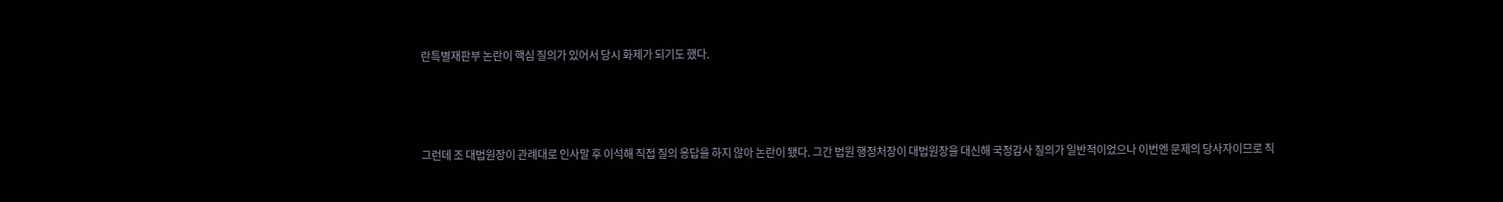란특별재판부 논란이 핵심 질의가 있어서 당시 화제가 되기도 했다.



그런데 조 대법원장이 관례대로 인사말 후 이석해 직접 질의 응답을 하지 않아 논란이 됐다. 그간 법원 행정처장이 대법원장을 대신해 국정감사 질의가 일반적이었으나 이번엔 문제의 당사자이므로 직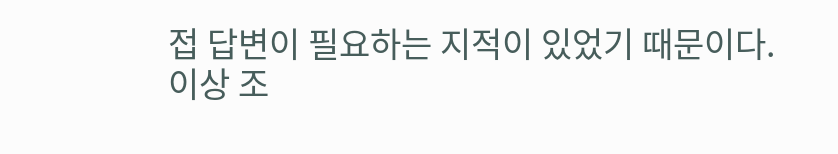접 답변이 필요하는 지적이 있었기 때문이다.
이상 조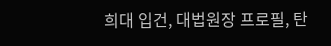희대 입건, 대법원장 프로필, 탄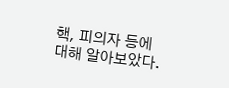핵, 피의자 등에 대해 알아보았다.